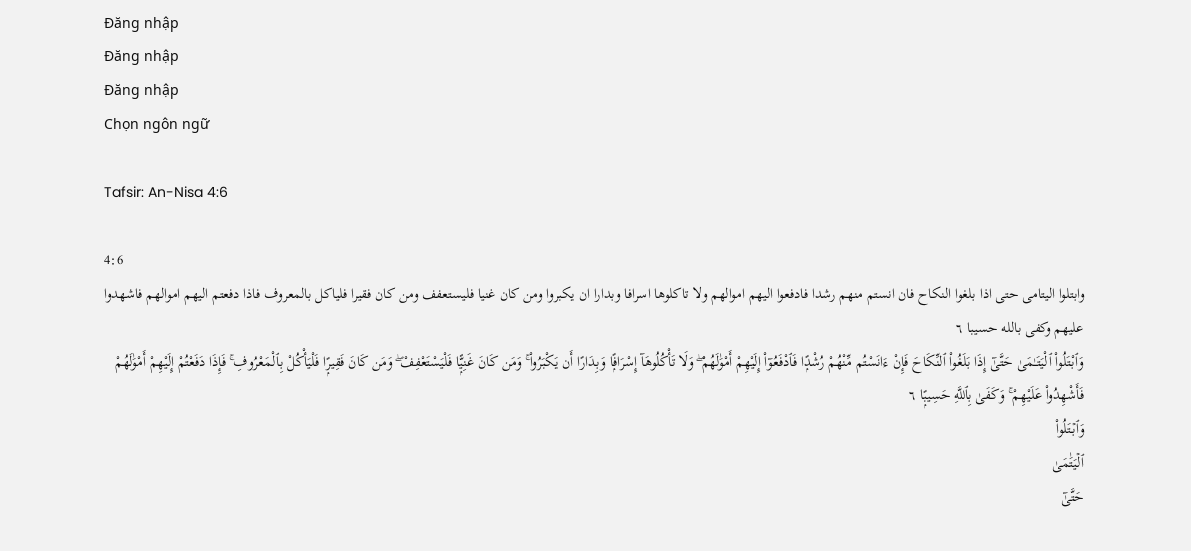Đăng nhập
Đăng nhập
Đăng nhập
Chọn ngôn ngữ

Tafsir: An-Nisa 4:6

4:6
وابتلوا اليتامى حتى اذا بلغوا النكاح فان انستم منهم رشدا فادفعوا اليهم اموالهم ولا تاكلوها اسرافا وبدارا ان يكبروا ومن كان غنيا فليستعفف ومن كان فقيرا فلياكل بالمعروف فاذا دفعتم اليهم اموالهم فاشهدوا عليهم وكفى بالله حسيبا ٦
وَٱبْتَلُوا۟ ٱلْيَتَـٰمَىٰ حَتَّىٰٓ إِذَا بَلَغُوا۟ ٱلنِّكَاحَ فَإِنْ ءَانَسْتُم مِّنْهُمْ رُشْدًۭا فَٱدْفَعُوٓا۟ إِلَيْهِمْ أَمْوَٰلَهُمْ ۖ وَلَا تَأْكُلُوهَآ إِسْرَافًۭا وَبِدَارًا أَن يَكْبَرُوا۟ ۚ وَمَن كَانَ غَنِيًّۭا فَلْيَسْتَعْفِفْ ۖ وَمَن كَانَ فَقِيرًۭا فَلْيَأْكُلْ بِٱلْمَعْرُوفِ ۚ فَإِذَا دَفَعْتُمْ إِلَيْهِمْ أَمْوَٰلَهُمْ فَأَشْهِدُوا۟ عَلَيْهِمْ ۚ وَكَفَىٰ بِٱللَّهِ حَسِيبًۭا ٦
وَٱبۡتَلُواْ
ٱلۡيَتَٰمَىٰ
حَتَّىٰٓ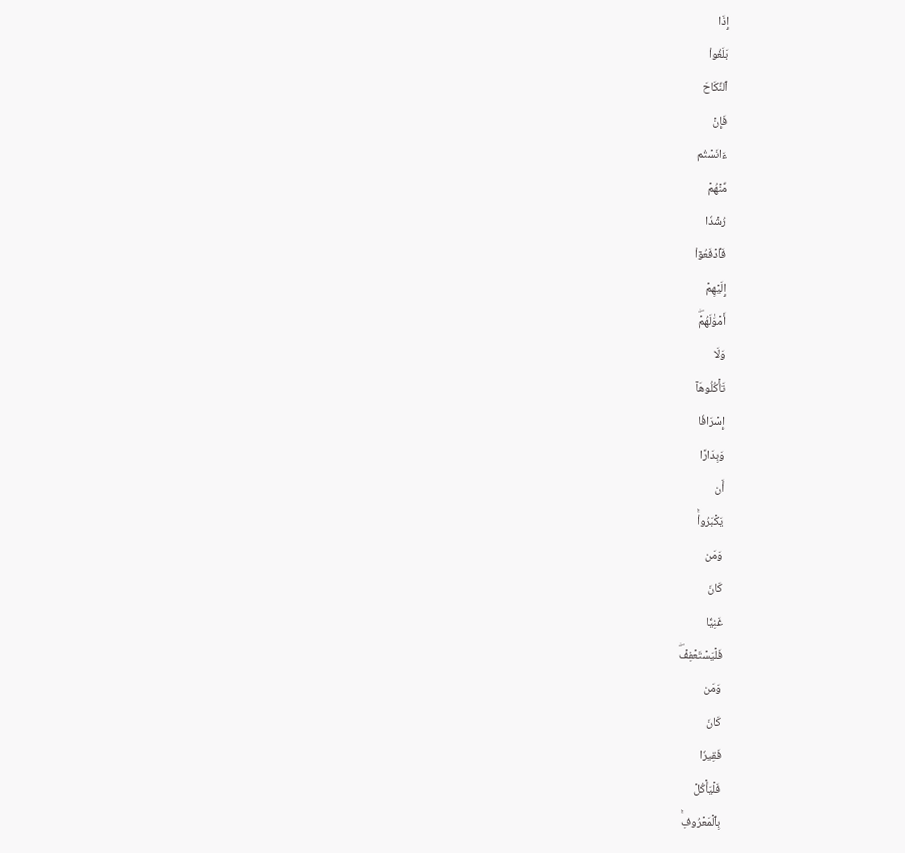إِذَا
بَلَغُواْ
ٱلنِّكَاحَ
فَإِنۡ
ءَانَسۡتُم
مِّنۡهُمۡ
رُشۡدٗا
فَٱدۡفَعُوٓاْ
إِلَيۡهِمۡ
أَمۡوَٰلَهُمۡۖ
وَلَا
تَأۡكُلُوهَآ
إِسۡرَافٗا
وَبِدَارًا
أَن
يَكۡبَرُواْۚ
وَمَن
كَانَ
غَنِيّٗا
فَلۡيَسۡتَعۡفِفۡۖ
وَمَن
كَانَ
فَقِيرٗا
فَلۡيَأۡكُلۡ
بِٱلۡمَعۡرُوفِۚ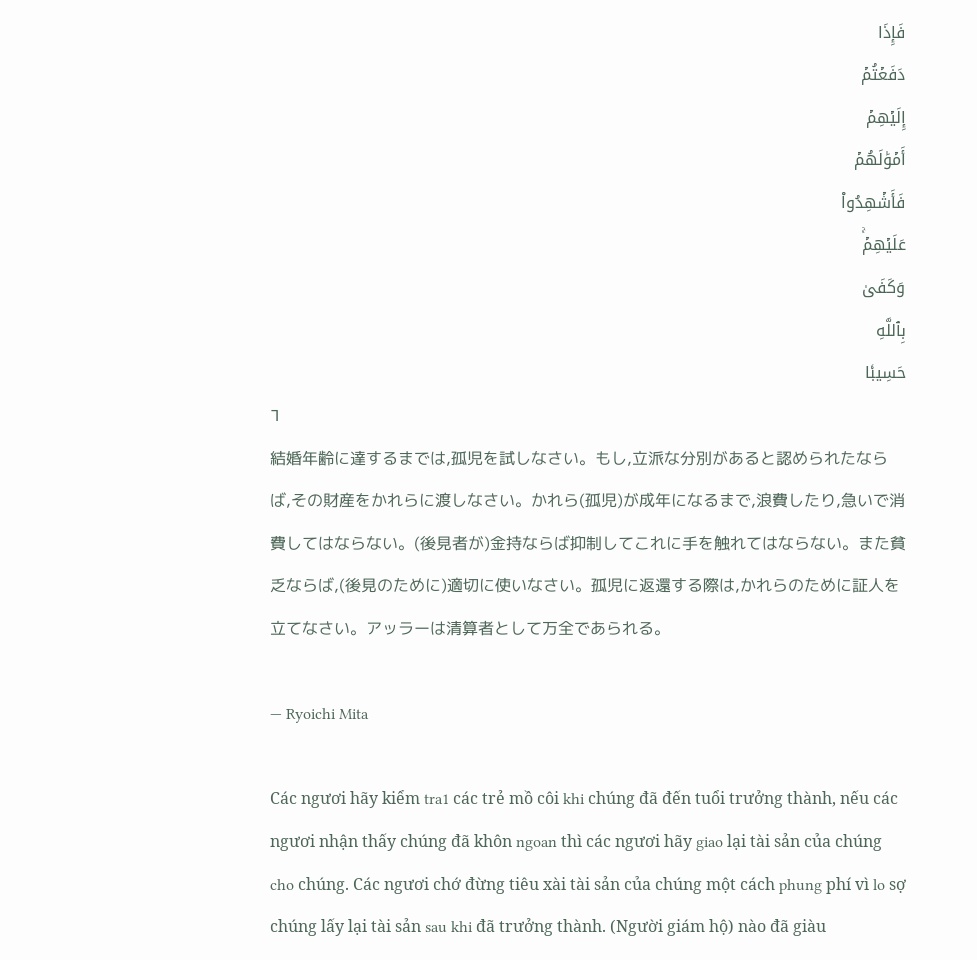فَإِذَا
دَفَعۡتُمۡ
إِلَيۡهِمۡ
أَمۡوَٰلَهُمۡ
فَأَشۡهِدُواْ
عَلَيۡهِمۡۚ
وَكَفَىٰ
بِٱللَّهِ
حَسِيبٗا
٦
結婚年齢に達するまでは,孤児を試しなさい。もし,立派な分別があると認められたならば,その財産をかれらに渡しなさい。かれら(孤児)が成年になるまで,浪費したり,急いで消費してはならない。(後見者が)金持ならば抑制してこれに手を触れてはならない。また貧乏ならば,(後見のために)適切に使いなさい。孤児に返還する際は,かれらのために証人を立てなさい。アッラーは清算者として万全であられる。

— Ryoichi Mita

Các ngươi hãy kiểm tra1 các trẻ mồ côi khi chúng đã đến tuổi trưởng thành, nếu các ngươi nhận thấy chúng đã khôn ngoan thì các ngươi hãy giao lại tài sản của chúng cho chúng. Các ngươi chớ đừng tiêu xài tài sản của chúng một cách phung phí vì lo sợ chúng lấy lại tài sản sau khi đã trưởng thành. (Người giám hộ) nào đã giàu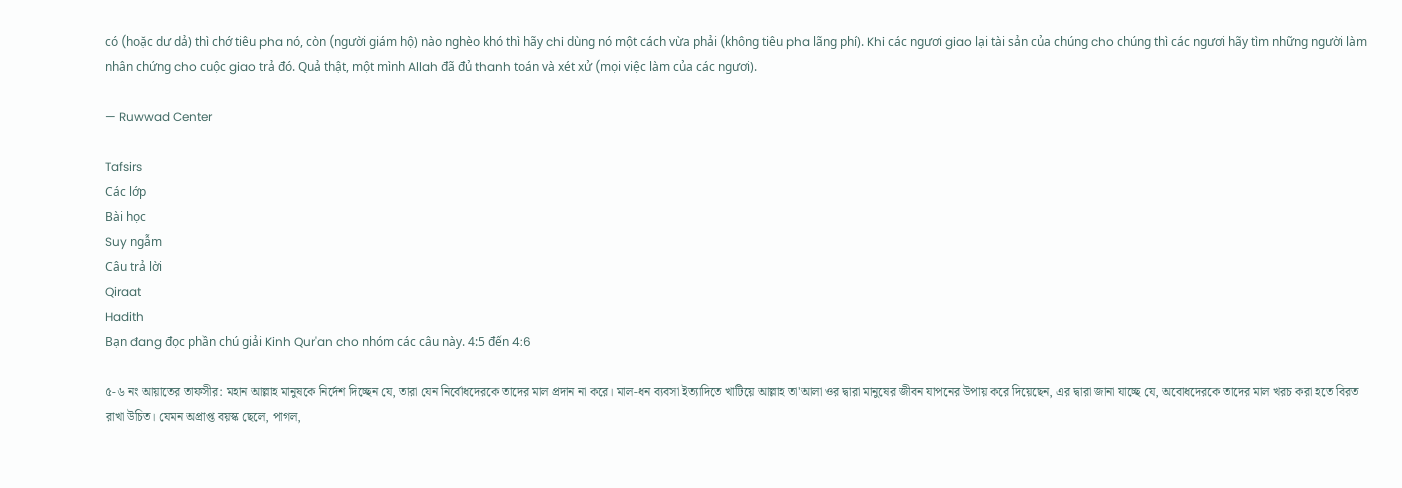có (hoặc dư dả) thì chớ tiêu pha nó, còn (người giám hộ) nào nghèo khó thì hãy chi dùng nó một cách vừa phải (không tiêu pha lãng phí). Khi các ngươi giao lại tài sản của chúng cho chúng thì các ngươi hãy tìm những người làm nhân chứng cho cuộc giao trả đó. Quả thật, một mình Allah đã đủ thanh toán và xét xử (mọi việc làm của các ngươi).

— Ruwwad Center

Tafsirs
Các lớp
Bài học
Suy ngẫm
Câu trả lời
Qiraat
Hadith
Bạn đang đọc phần chú giải Kinh Qur'an cho nhóm các câu này. 4:5 đến 4:6

৫-৬ নং আয়াতের তাফসীর: মহান আল্লাহ মানুষকে নির্দেশ দিচ্ছেন যে, তারা যেন নির্বোধদেরকে তাদের মাল প্রদান না করে। মাল-ধন ব্যবসা ইত্যাদিতে খাটিয়ে আল্লাহ তা'আলা ওর দ্বারা মানুষের জীবন যাপনের উপায় করে দিয়েছেন, এর দ্বারা জানা যাচ্ছে যে, অবোধদেরকে তাদের মাল খরচ করা হতে বিরত রাখা উচিত। যেমন অপ্রাপ্ত বয়স্ক ছেলে, পাগল,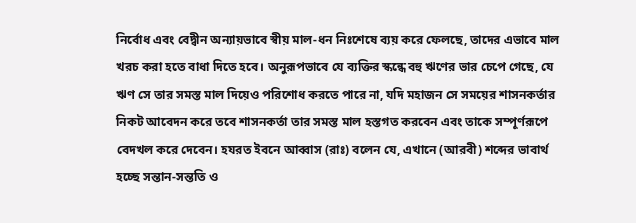নির্বোধ এবং বেদ্বীন অন্যায়ভাবে স্বীয় মাল-ধন নিঃশেষে ব্যয় করে ফেলছে, তাদের এভাবে মাল খরচ করা হতে বাধা দিতে হবে। অনুরূপভাবে যে ব্যক্তির স্কন্ধে বহু ঋণের ভার চেপে গেছে, যে ঋণ সে তার সমস্ত মাল দিয়েও পরিশোধ করতে পারে না, যদি মহাজন সে সময়ের শাসনকর্তার নিকট আবেদন করে তবে শাসনকর্তা তার সমস্ত মাল হস্তগত করবেন এবং তাকে সম্পূর্ণরূপে বেদখল করে দেবেন। হযরত ইবনে আব্বাস (রাঃ) বলেন যে, এখানে (আরবী) শব্দের ভাবার্থ হচ্ছে সন্তান-সন্ততি ও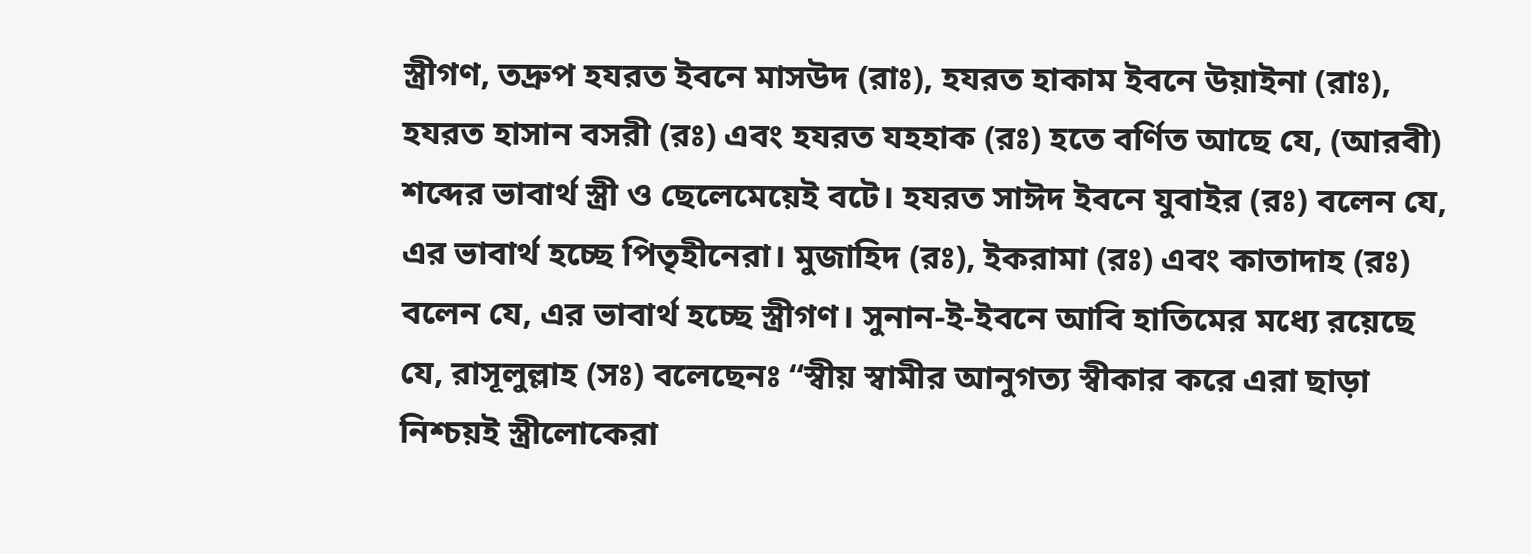স্ত্রীগণ, তদ্রুপ হযরত ইবনে মাসউদ (রাঃ), হযরত হাকাম ইবনে উয়াইনা (রাঃ), হযরত হাসান বসরী (রঃ) এবং হযরত যহহাক (রঃ) হতে বর্ণিত আছে যে, (আরবী) শব্দের ভাবার্থ স্ত্রী ও ছেলেমেয়েই বটে। হযরত সাঈদ ইবনে যুবাইর (রঃ) বলেন যে, এর ভাবার্থ হচ্ছে পিতৃহীনেরা। মুজাহিদ (রঃ), ইকরামা (রঃ) এবং কাতাদাহ (রঃ) বলেন যে, এর ভাবার্থ হচ্ছে স্ত্রীগণ। সুনান-ই-ইবনে আবি হাতিমের মধ্যে রয়েছে যে, রাসূলুল্লাহ (সঃ) বলেছেনঃ “স্বীয় স্বামীর আনুগত্য স্বীকার করে এরা ছাড়া নিশ্চয়ই স্ত্রীলোকেরা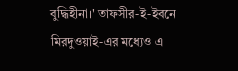বুদ্ধিহীনা।' তাফসীর-ই-ইবনে মিরদুওয়াই-এর মধ্যেও এ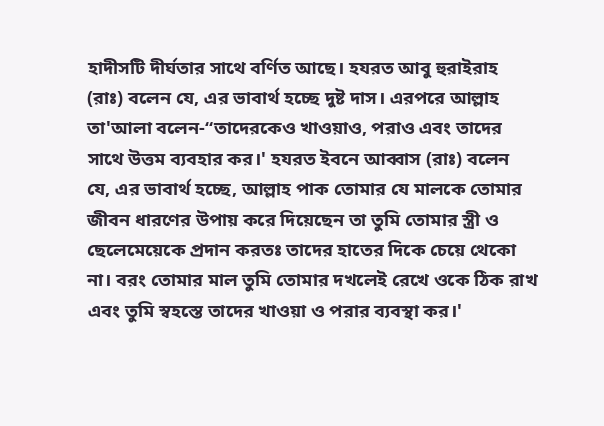হাদীসটি দীর্ঘতার সাথে বর্ণিত আছে। হযরত আবু হুরাইরাহ (রাঃ) বলেন যে, এর ভাবার্থ হচ্ছে দুষ্ট দাস। এরপরে আল্লাহ তা'আলা বলেন-“তাদেরকেও খাওয়াও, পরাও এবং তাদের সাথে উত্তম ব্যবহার কর।' হযরত ইবনে আব্বাস (রাঃ) বলেন যে, এর ভাবার্থ হচ্ছে, আল্লাহ পাক তোমার যে মালকে তোমার জীবন ধারণের উপায় করে দিয়েছেন তা তুমি তোমার স্ত্রী ও ছেলেমেয়েকে প্রদান করতঃ তাদের হাতের দিকে চেয়ে থেকো না। বরং তোমার মাল তুমি তোমার দখলেই রেখে ওকে ঠিক রাখ এবং তুমি স্বহস্তে তাদের খাওয়া ও পরার ব্যবস্থা কর।'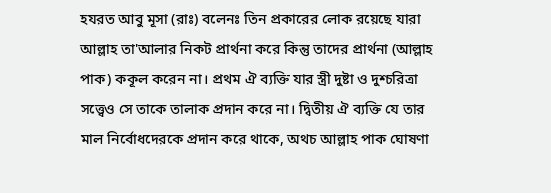হযরত আবু মূসা (রাঃ) বলেনঃ তিন প্রকারের লোক রয়েছে যারা আল্লাহ তা'আলার নিকট প্রার্থনা করে কিন্তু তাদের প্রার্থনা (আল্লাহ পাক) ককূল করেন না। প্রথম ঐ ব্যক্তি যার স্ত্রী দুষ্টা ও দুশ্চরিত্রা সত্ত্বেও সে তাকে তালাক প্রদান করে না। দ্বিতীয় ঐ ব্যক্তি যে তার মাল নির্বোধদেরকে প্রদান করে থাকে, অথচ আল্লাহ পাক ঘোষণা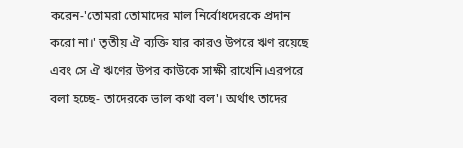করেন-'তোমরা তোমাদের মাল নির্বোধদেরকে প্রদান করো না।' তৃতীয় ঐ ব্যক্তি যার কারও উপরে ঋণ রয়েছে এবং সে ঐ ঋণের উপর কাউকে সাক্ষী রাখেনি।এরপরে বলা হচ্ছে- তাদেরকে ভাল কথা বল'। অর্থাৎ তাদের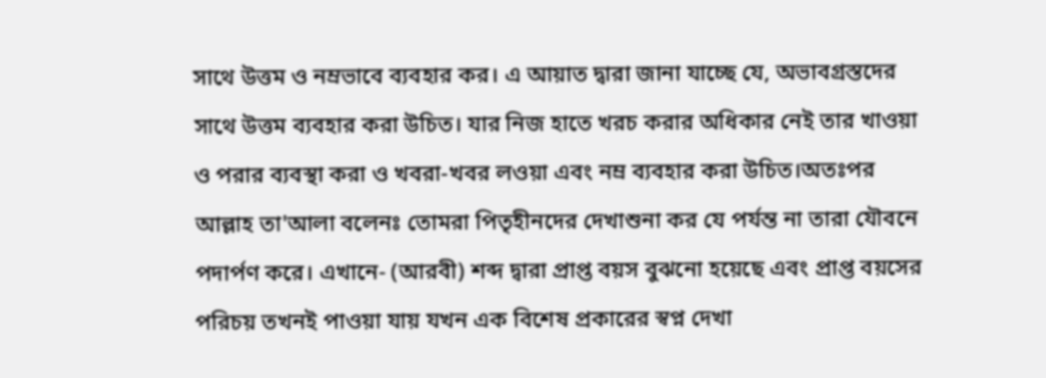সাথে উত্তম ও নম্রভাবে ব্যবহার কর। এ আয়াত দ্বারা জানা যাচ্ছে যে, অভাবগ্রস্তদের সাথে উত্তম ব্যবহার করা উচিত। যার নিজ হাতে খরচ করার অধিকার নেই তার খাওয়া ও পরার ব্যবস্থা করা ও খবরা-খবর লওয়া এবং নম্র ব্যবহার করা উচিত।অতঃপর আল্লাহ তা'আলা বলেনঃ তোমরা পিতৃহীনদের দেখাশুনা কর যে পর্যন্ত না তারা যৌবনে পদার্পণ করে। এখানে- (আরবী) শব্দ দ্বারা প্রাপ্ত বয়স বুঝনো হয়েছে এবং প্রাপ্ত বয়সের পরিচয় তখনই পাওয়া যায় যখন এক বিশেষ প্রকারের স্বপ্ন দেখা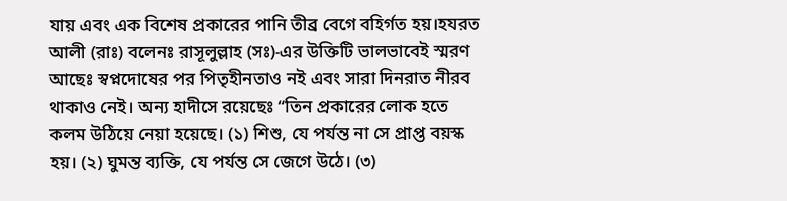যায় এবং এক বিশেষ প্রকারের পানি তীব্র বেগে বহির্গত হয়।হযরত আলী (রাঃ) বলেনঃ রাসূলুল্লাহ (সঃ)-এর উক্তিটি ভালভাবেই স্মরণ আছেঃ স্বপ্নদোষের পর পিতৃহীনতাও নই এবং সারা দিনরাত নীরব থাকাও নেই। অন্য হাদীসে রয়েছেঃ “তিন প্রকারের লোক হতে কলম উঠিয়ে নেয়া হয়েছে। (১) শিশু, যে পর্যন্ত না সে প্রাপ্ত বয়স্ক হয়। (২) ঘুমন্ত ব্যক্তি, যে পর্যন্ত সে জেগে উঠে। (৩)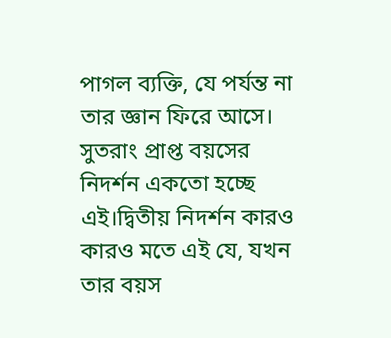পাগল ব্যক্তি, যে পর্যন্ত না তার জ্ঞান ফিরে আসে। সুতরাং প্রাপ্ত বয়সের নিদর্শন একতো হচ্ছে এই।দ্বিতীয় নিদর্শন কারও কারও মতে এই যে, যখন তার বয়স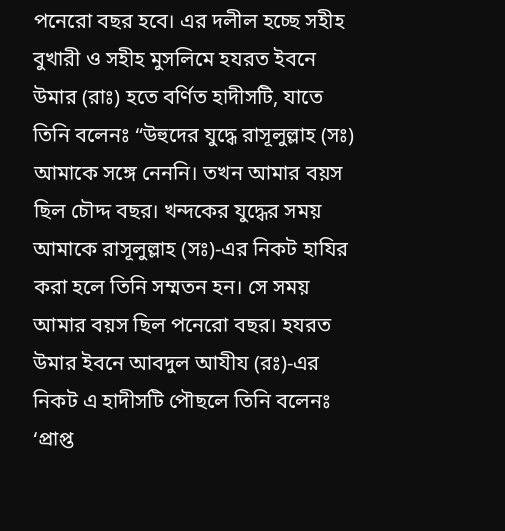পনেরো বছর হবে। এর দলীল হচ্ছে সহীহ বুখারী ও সহীহ মুসলিমে হযরত ইবনে উমার (রাঃ) হতে বর্ণিত হাদীসটি, যাতে তিনি বলেনঃ “উহুদের যুদ্ধে রাসূলুল্লাহ (সঃ) আমাকে সঙ্গে নেননি। তখন আমার বয়স ছিল চৌদ্দ বছর। খন্দকের যুদ্ধের সময় আমাকে রাসূলুল্লাহ (সঃ)-এর নিকট হাযির করা হলে তিনি সম্মতন হন। সে সময় আমার বয়স ছিল পনেরো বছর। হযরত উমার ইবনে আবদুল আযীয (রঃ)-এর নিকট এ হাদীসটি পৌছলে তিনি বলেনঃ ‘প্রাপ্ত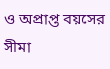ও অপ্রাপ্ত বয়সের সীমা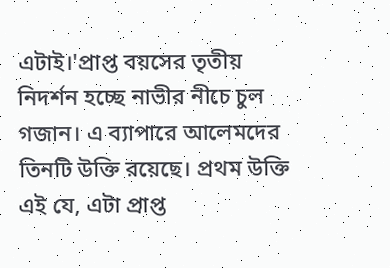এটাই।'প্রাপ্ত বয়সের তৃতীয় নিদর্শন হচ্ছে নাভীর নীচে চুল গজান। এ ব্যাপারে আলেমদের তিনটি উক্তি রয়েছে। প্রথম উক্তি এই যে, এটা প্রাপ্ত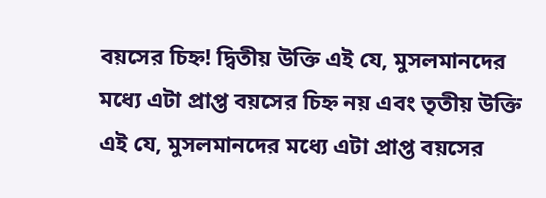বয়সের চিহ্ন! দ্বিতীয় উক্তি এই যে, মুসলমানদের মধ্যে এটা প্রাপ্ত বয়সের চিহ্ন নয় এবং তৃতীয় উক্তি এই যে, মুসলমানদের মধ্যে এটা প্রাপ্ত বয়সের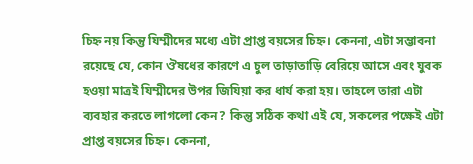চিহ্ন নয় কিন্তু যিম্মীদের মধ্যে এটা প্রাপ্ত বয়সের চিহ্ন। কেননা, এটা সম্ভাবনা রয়েছে যে, কোন ঔষধের কারণে এ চুল তাড়াতাড়ি বেরিয়ে আসে এবং যুবক হওয়া মাত্রই যিম্মীদের উপর জিযিয়া কর ধার্য করা হয়। তাহলে তারা এটা ব্যবহার করতে লাগলো কেন? কিন্তু সঠিক কথা এই যে, সকলের পক্ষেই এটা প্রাপ্ত বয়সের চিহ্ন। কেননা,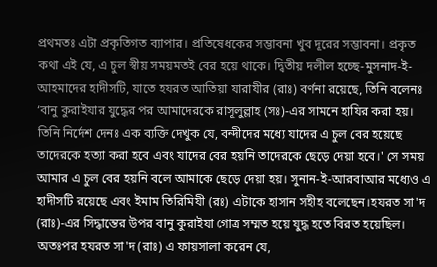প্রথমতঃ এটা প্রকৃতিগত ব্যাপার। প্রতিষেধকের সম্ভাবনা খুব দূরের সম্ভাবনা। প্রকৃত কথা এই যে, এ চুল স্বীয় সময়মতই বের হয়ে থাকে। দ্বিতীয় দলীল হচ্ছে-মুসনাদ-ই-আহমাদের হাদীসটি, যাতে হযরত আতিয়া যারাযীর (রাঃ) বর্ণনা রয়েছে, তিনি বলেনঃ ‘বানু কুরাইযার যুদ্ধের পর আমাদেরকে রাসূলুল্লাহ (সঃ)-এর সামনে হাযির করা হয়। তিনি নির্দেশ দেনঃ এক ব্যক্তি দেখুক যে, বন্দীদের মধ্যে যাদের এ চুল বের হয়েছে তাদেরকে হত্যা করা হবে এবং যাদের বের হয়নি তাদেরকে ছেড়ে দেয়া হবে।' সে সময় আমার এ চুল বের হয়নি বলে আমাকে ছেড়ে দেয়া হয়। সুনান-ই-আরবাআর মধ্যেও এ হাদীসটি রয়েছে এবং ইমাম তিরিমিযী (রঃ) এটাকে হাসান সহীহ বলেছেন।হযরত সা'দ (রাঃ)-এর সিদ্ধান্তের উপর বানু কুরাইযা গোত্র সম্মত হয়ে যুদ্ধ হতে বিরত হয়েছিল। অতঃপর হযরত সা'দ (রাঃ) এ ফায়সালা করেন যে,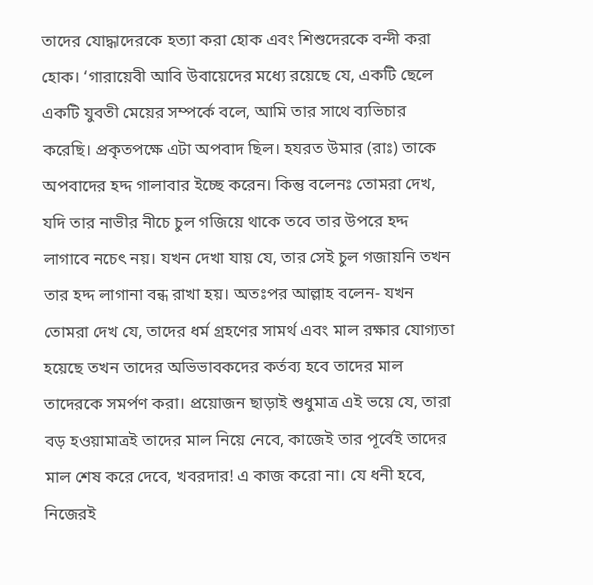তাদের যোদ্ধাদেরকে হত্যা করা হোক এবং শিশুদেরকে বন্দী করা হোক। ‘গারায়েবী আবি উবায়েদের মধ্যে রয়েছে যে, একটি ছেলে একটি যুবতী মেয়ের সম্পর্কে বলে, আমি তার সাথে ব্যভিচার করেছি। প্রকৃতপক্ষে এটা অপবাদ ছিল। হযরত উমার (রাঃ) তাকে অপবাদের হদ্দ গালাবার ইচ্ছে করেন। কিন্তু বলেনঃ তোমরা দেখ, যদি তার নাভীর নীচে চুল গজিয়ে থাকে তবে তার উপরে হদ্দ লাগাবে নচেৎ নয়। যখন দেখা যায় যে, তার সেই চুল গজায়নি তখন তার হদ্দ লাগানা বন্ধ রাখা হয়। অতঃপর আল্লাহ বলেন- যখন তোমরা দেখ যে, তাদের ধর্ম গ্রহণের সামর্থ এবং মাল রক্ষার যোগ্যতা হয়েছে তখন তাদের অভিভাবকদের কর্তব্য হবে তাদের মাল তাদেরকে সমর্পণ করা। প্রয়োজন ছাড়াই শুধুমাত্র এই ভয়ে যে, তারা বড় হওয়ামাত্রই তাদের মাল নিয়ে নেবে, কাজেই তার পূর্বেই তাদের মাল শেষ করে দেবে, খবরদার! এ কাজ করো না। যে ধনী হবে, নিজেরই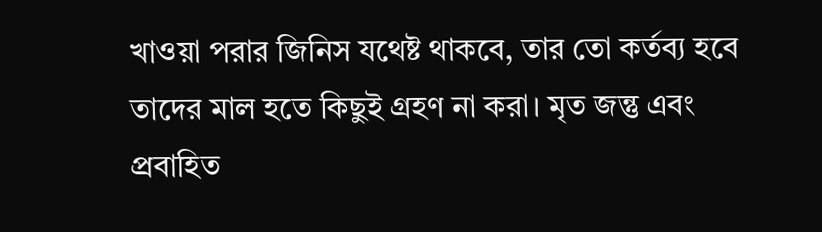খাওয়া পরার জিনিস যথেষ্ট থাকবে, তার তো কর্তব্য হবে তাদের মাল হতে কিছুই গ্রহণ না করা। মৃত জন্তু এবং প্রবাহিত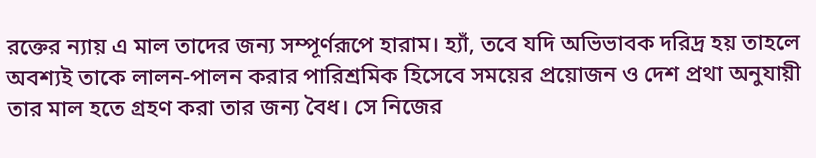রক্তের ন্যায় এ মাল তাদের জন্য সম্পূর্ণরূপে হারাম। হ্যাঁ, তবে যদি অভিভাবক দরিদ্র হয় তাহলে অবশ্যই তাকে লালন-পালন করার পারিশ্রমিক হিসেবে সময়ের প্রয়োজন ও দেশ প্রথা অনুযায়ী তার মাল হতে গ্রহণ করা তার জন্য বৈধ। সে নিজের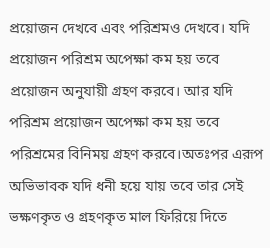প্রয়োজন দেখবে এবং পরিশ্রমও দেখবে। যদি প্রয়োজন পরিশ্রম অপেক্ষা কম হয় তবে প্রয়োজন অনুযায়ী গ্রহণ করবে। আর যদি পরিশ্রম প্রয়োজন অপেক্ষা কম হয় তবে পরিশ্রমের বিনিময় গ্রহণ করবে।অতঃপর এরূপ অভিভাবক যদি ধনী হয়ে যায় তবে তার সেই ভক্ষণকৃত ও গ্রহণকৃত মাল ফিরিয়ে দিতে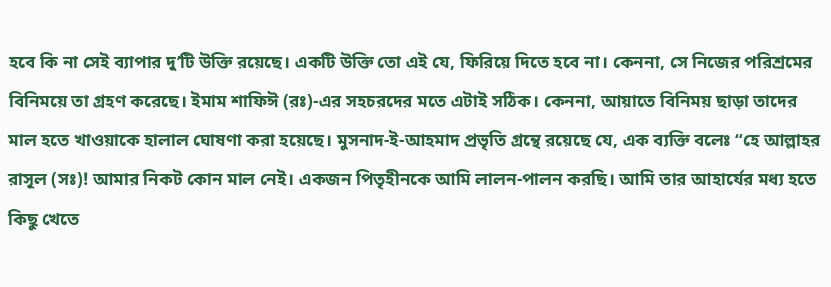হবে কি না সেই ব্যাপার দু’টি উক্তি রয়েছে। একটি উক্তি তো এই যে, ফিরিয়ে দিতে হবে না। কেননা, সে নিজের পরিশ্রমের বিনিময়ে তা গ্রহণ করেছে। ইমাম শাফিঈ (রঃ)-এর সহচরদের মতে এটাই সঠিক। কেননা, আয়াতে বিনিময় ছাড়া তাদের মাল হতে খাওয়াকে হালাল ঘোষণা করা হয়েছে। মুসনাদ-ই-আহমাদ প্রভৃতি গ্রন্থে রয়েছে যে, এক ব্যক্তি বলেঃ “হে আল্লাহর রাসূল (সঃ)! আমার নিকট কোন মাল নেই। একজন পিতৃহীনকে আমি লালন-পালন করছি। আমি তার আহার্যের মধ্য হতে কিছু খেতে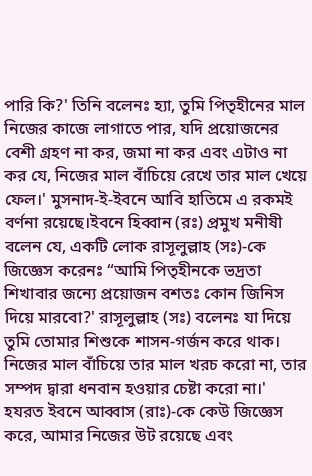পারি কি?' তিনি বলেনঃ হ্যা, তুমি পিতৃহীনের মাল নিজের কাজে লাগাতে পার, যদি প্রয়োজনের বেশী গ্রহণ না কর, জমা না কর এবং এটাও না কর যে, নিজের মাল বাঁচিয়ে রেখে তার মাল খেয়ে ফেল।' মুসনাদ-ই-ইবনে আবি হাতিমে এ রকমই বর্ণনা রয়েছে।ইবনে হিব্বান (রঃ) প্রমুখ মনীষী বলেন যে, একটি লোক রাসূলুল্লাহ (সঃ)-কে জিজ্ঞেস করেনঃ “আমি পিতৃহীনকে ভদ্রতা শিখাবার জন্যে প্রয়োজন বশতঃ কোন জিনিস দিয়ে মারবো?' রাসূলুল্লাহ (সঃ) বলেনঃ যা দিয়ে তুমি তোমার শিশুকে শাসন-গর্জন করে থাক। নিজের মাল বাঁচিয়ে তার মাল খরচ করো না, তার সম্পদ দ্বারা ধনবান হওয়ার চেষ্টা করো না।' হযরত ইবনে আব্বাস (রাঃ)-কে কেউ জিজ্ঞেস করে, আমার নিজের উট রয়েছে এবং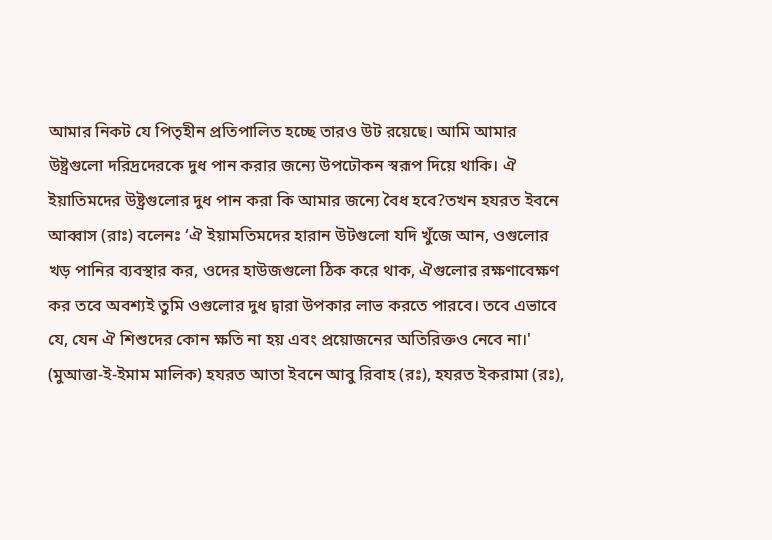আমার নিকট যে পিতৃহীন প্রতিপালিত হচ্ছে তারও উট রয়েছে। আমি আমার উষ্ট্রগুলো দরিদ্রদেরকে দুধ পান করার জন্যে উপঢৌকন স্বরূপ দিয়ে থাকি। ঐ ইয়াতিমদের উষ্ট্রগুলোর দুধ পান করা কি আমার জন্যে বৈধ হবে?তখন হযরত ইবনে আব্বাস (রাঃ) বলেনঃ ‘ঐ ইয়ামতিমদের হারান উটগুলো যদি খুঁজে আন, ওগুলোর খড় পানির ব্যবস্থার কর, ওদের হাউজগুলো ঠিক করে থাক, ঐগুলোর রক্ষণাবেক্ষণ কর তবে অবশ্যই তুমি ওগুলোর দুধ দ্বারা উপকার লাভ করতে পারবে। তবে এভাবে যে, যেন ঐ শিশুদের কোন ক্ষতি না হয় এবং প্রয়োজনের অতিরিক্তও নেবে না।' (মুআত্তা-ই-ইমাম মালিক) হযরত আতা ইবনে আবু রিবাহ (রঃ), হযরত ইকরামা (রঃ),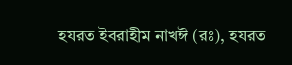হযরত ইবরাহীম নাখঈ (রঃ), হযরত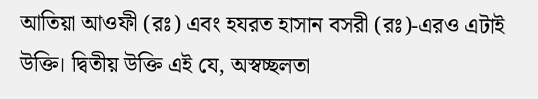আতিয়া আওফী (রঃ) এবং হযরত হাসান বসরী (রঃ)-এরও এটাই উক্তি। দ্বিতীয় উক্তি এই যে, অস্বচ্ছলতা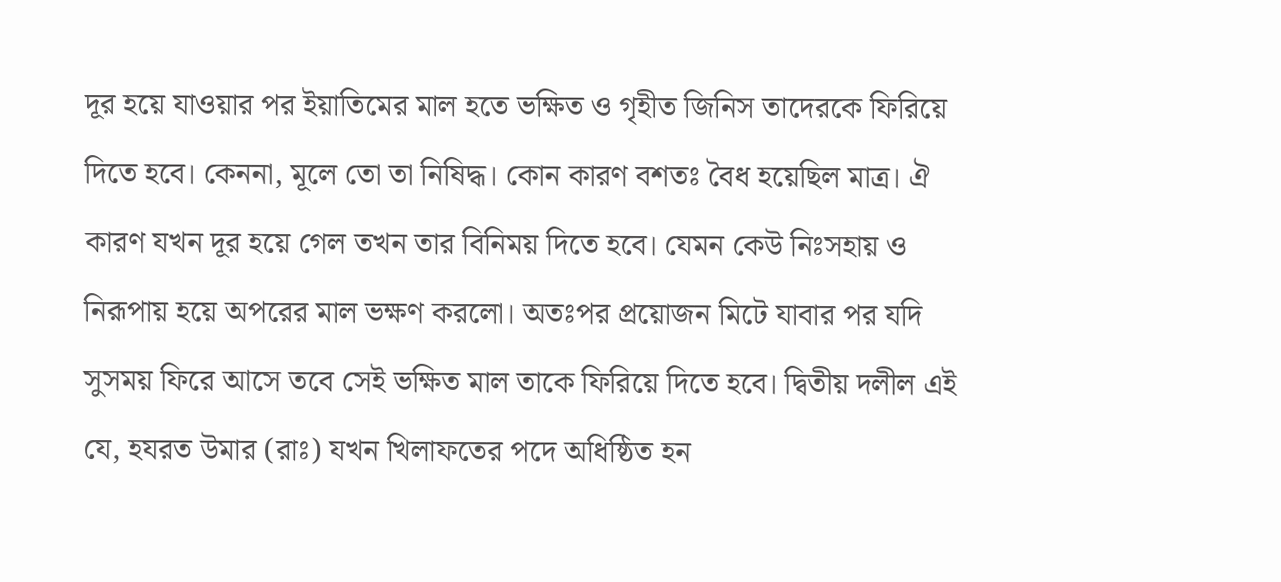দূর হয়ে যাওয়ার পর ইয়াতিমের মাল হতে ভক্ষিত ও গৃহীত জিনিস তাদেরকে ফিরিয়ে দিতে হবে। কেননা, মূলে তো তা নিষিদ্ধ। কোন কারণ বশতঃ বৈধ হয়েছিল মাত্র। ঐ কারণ যখন দূর হয়ে গেল তখন তার বিনিময় দিতে হবে। যেমন কেউ নিঃসহায় ও নিরূপায় হয়ে অপরের মাল ভক্ষণ করলো। অতঃপর প্রয়োজন মিটে যাবার পর যদি সুসময় ফিরে আসে তবে সেই ভক্ষিত মাল তাকে ফিরিয়ে দিতে হবে। দ্বিতীয় দলীল এই যে, হযরত উমার (রাঃ) যখন খিলাফতের পদে অধিষ্ঠিত হন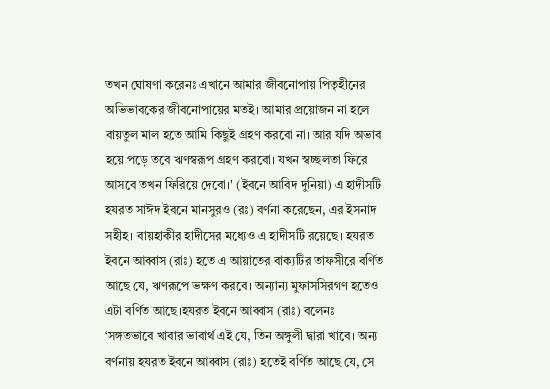তখন ঘোষণা করেনঃ এখানে আমার জীবনোপায় পিতৃহীনের অভিভাবকের জীবনোপায়ের মতই। আমার প্রয়োজন না হলে বায়তুল মাল হতে আমি কিছুই গ্রহণ করবো না। আর যদি অভাব হয়ে পড়ে তবে ঋণস্বরূপ গ্রহণ করবো। যখন স্বচ্ছলতা ফিরে আসবে তখন ফিরিয়ে দেবো।' (ইবনে আবিদ দুনিয়া) এ হাদীসটি হযরত সাঈদ ইবনে মানসুরও (রঃ) বর্ণনা করেছেন, এর ইসনাদ সহীহ। বায়হাকীর হাদীসের মধ্যেও এ হাদীসটি রয়েছে। হযরত ইবনে আব্বাস (রাঃ) হতে এ আয়াতের বাক্যটির তাফসীরে বর্ণিত আছে যে, ঋণরূপে ভক্ষণ করবে। অন্যান্য মুফাসসিরগণ হতেও এটা বর্ণিত আছে।হযরত ইবনে আব্বাস (রাঃ) বলেনঃ ‘সঙ্গতভাবে খাবার ভাবার্থ এই যে, তিন অঙ্গুলী দ্বারা খাবে। অন্য বর্ণনায় হযরত ইবনে আব্বাস (রাঃ) হতেই বর্ণিত আছে যে, সে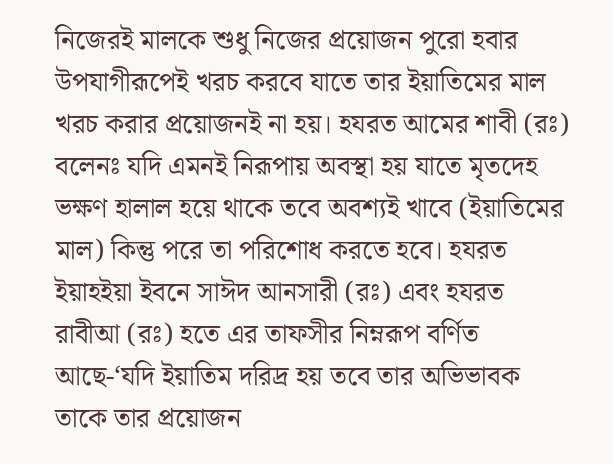নিজেরই মালকে শুধু নিজের প্রয়োজন পুরো হবার উপযাগীরূপেই খরচ করবে যাতে তার ইয়াতিমের মাল খরচ করার প্রয়োজনই না হয়। হযরত আমের শাবী (রঃ) বলেনঃ যদি এমনই নিরূপায় অবস্থা হয় যাতে মৃতদেহ ভক্ষণ হালাল হয়ে থাকে তবে অবশ্যই খাবে (ইয়াতিমের মাল) কিন্তু পরে তা পরিশোধ করতে হবে। হযরত ইয়াহইয়া ইবনে সাঈদ আনসারী (রঃ) এবং হযরত রাবীআ (রঃ) হতে এর তাফসীর নিম্নরূপ বর্ণিত আছে-‘যদি ইয়াতিম দরিদ্র হয় তবে তার অভিভাবক তাকে তার প্রয়োজন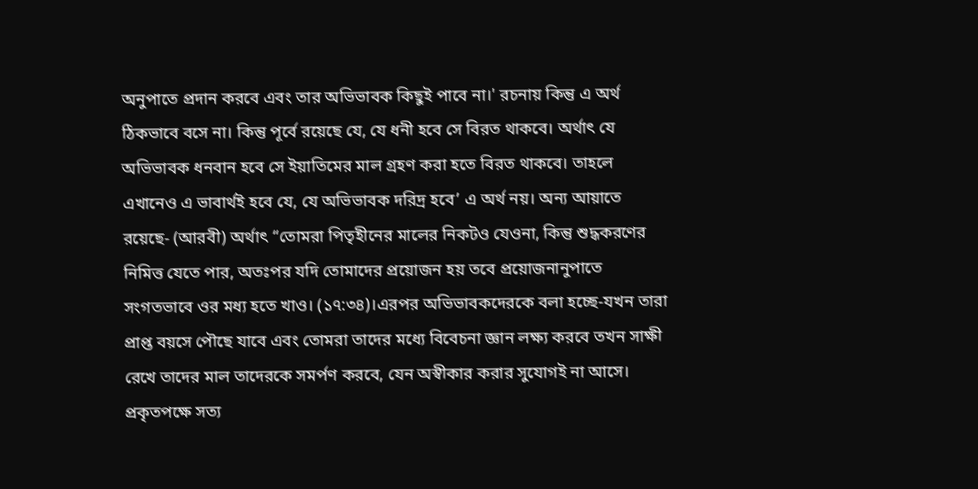অনুপাতে প্রদান করবে এবং তার অভিভাবক কিছুই পাবে না।' রচনায় কিন্তু এ অর্থ ঠিকভাবে বসে না। কিন্তু পূর্বে রয়েছে যে, যে ধনী হবে সে বিরত থাকবে। অর্থাৎ যে অভিভাবক ধনবান হবে সে ইয়াতিমের মাল গ্রহণ করা হতে বিরত থাকবে। তাহলে এখানেও এ ভাবার্থই হবে যে, যে অভিভাবক দরিদ্র হবে’ এ অর্থ নয়। অন্য আয়াতে রয়েছে- (আরবী) অর্থাৎ “তোমরা পিতৃহীনের মালের নিকটও যেওনা, কিন্তু শুদ্ধকরণের নিমিত্ত যেতে পার, অতঃপর যদি তোমাদের প্রয়োজন হয় তবে প্রয়োজনানুপাতে সংগতভাবে ওর মধ্য হতে খাও। (১৭:৩৪)।এরপর অভিভাবকদেরকে বলা হচ্ছে-যখন তারা প্রাপ্ত বয়সে পৌছে যাবে এবং তোমরা তাদের মধ্যে বিবেচনা জ্ঞান লক্ষ্য করবে তখন সাক্ষী রেখে তাদের মাল তাদেরকে সমর্পণ করবে, যেন অস্বীকার করার সুযোগই না আসে। প্রকৃতপক্ষে সত্য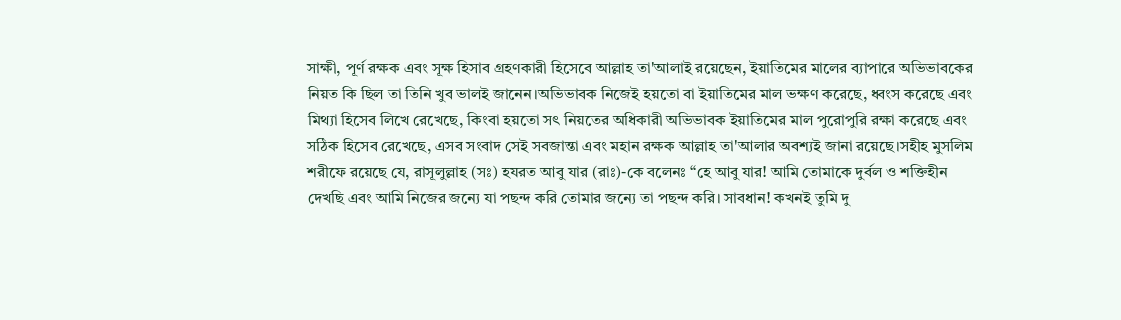সাক্ষী, পূর্ণ রক্ষক এবং সূক্ষ হিসাব গ্রহণকারী হিসেবে আল্লাহ তা'আলাই রয়েছেন, ইয়াতিমের মালের ব্যাপারে অভিভাবকের নিয়ত কি ছিল তা তিনি খুব ভালই জানেন।অভিভাবক নিজেই হয়তো বা ইয়াতিমের মাল ভক্ষণ করেছে, ধ্বংস করেছে এবং মিথ্যা হিসেব লিখে রেখেছে, কিংবা হয়তো সৎ নিয়তের অধিকারী অভিভাবক ইয়াতিমের মাল পুরোপুরি রক্ষা করেছে এবং সঠিক হিসেব রেখেছে, এসব সংবাদ সেই সবজান্তা এবং মহান রক্ষক আল্লাহ তা'আলার অবশ্যই জানা রয়েছে।সহীহ মুসলিম শরীফে রয়েছে যে, রাসূলুল্লাহ (সঃ) হযরত আবু যার (রাঃ)-কে বলেনঃ “হে আবু যার! আমি তোমাকে দুর্বল ও শক্তিহীন দেখছি এবং আমি নিজের জন্যে যা পছন্দ করি তোমার জন্যে তা পছন্দ করি। সাবধান! কখনই তুমি দু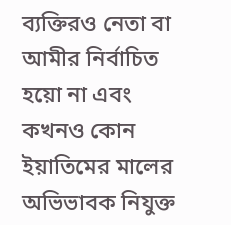ব্যক্তিরও নেতা বা আমীর নির্বাচিত হয়ো না এবং কখনও কোন ইয়াতিমের মালের অভিভাবক নিযুক্ত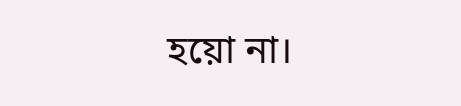হয়ো না।